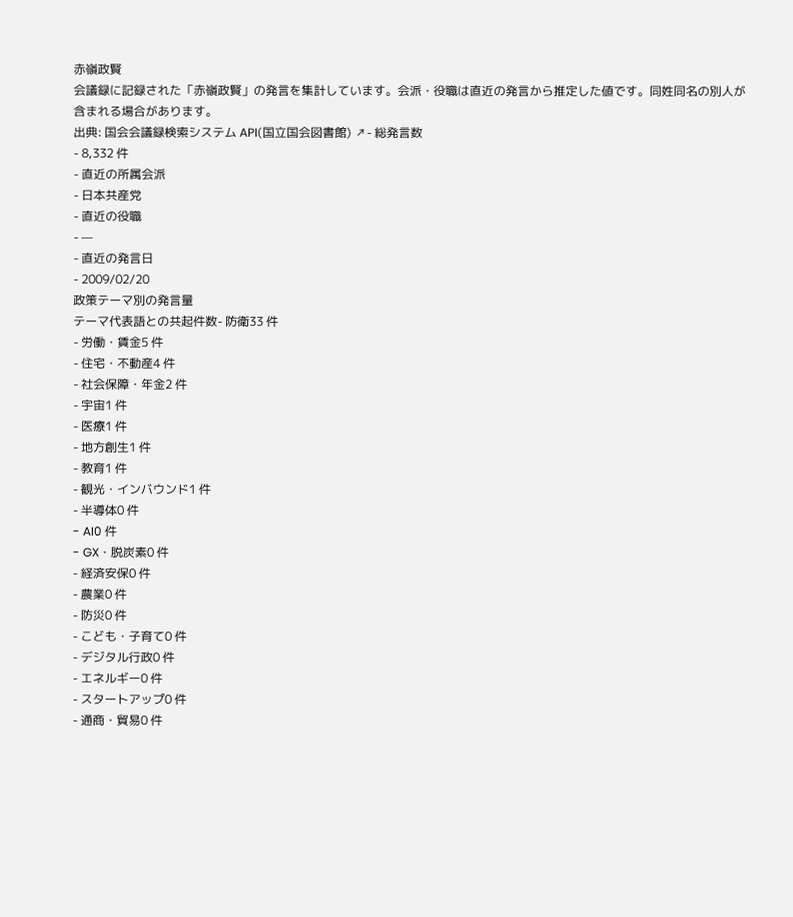赤嶺政賢
会議録に記録された「赤嶺政賢」の発言を集計しています。会派・役職は直近の発言から推定した値です。同姓同名の別人が含まれる場合があります。
出典: 国会会議録検索システム API(国立国会図書館) ↗- 総発言数
- 8,332 件
- 直近の所属会派
- 日本共産党
- 直近の役職
- —
- 直近の発言日
- 2009/02/20
政策テーマ別の発言量
テーマ代表語との共起件数- 防衛33 件
- 労働・賃金5 件
- 住宅・不動産4 件
- 社会保障・年金2 件
- 宇宙1 件
- 医療1 件
- 地方創生1 件
- 教育1 件
- 観光・インバウンド1 件
- 半導体0 件
- AI0 件
- GX・脱炭素0 件
- 経済安保0 件
- 農業0 件
- 防災0 件
- こども・子育て0 件
- デジタル行政0 件
- エネルギー0 件
- スタートアップ0 件
- 通商・貿易0 件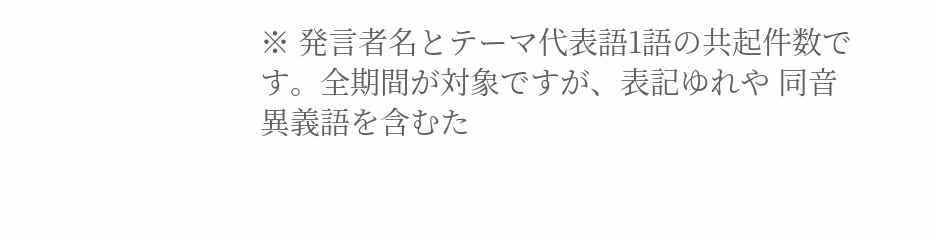※ 発言者名とテーマ代表語1語の共起件数です。全期間が対象ですが、表記ゆれや 同音異義語を含むた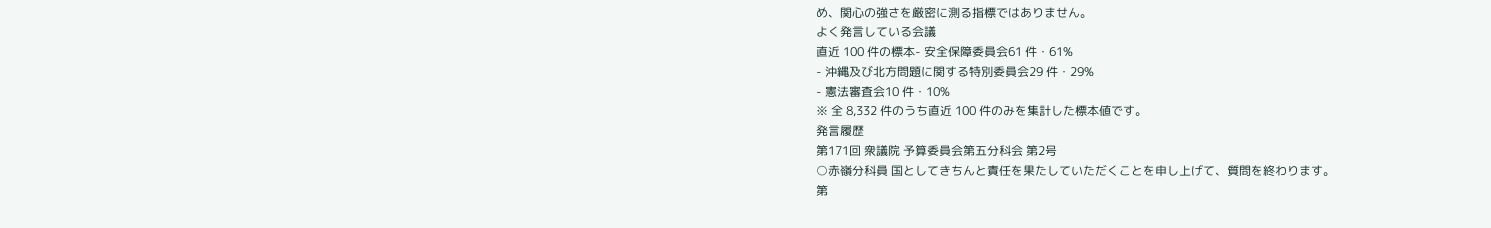め、関心の強さを厳密に測る指標ではありません。
よく発言している会議
直近 100 件の標本- 安全保障委員会61 件・61%
- 沖縄及び北方問題に関する特別委員会29 件・29%
- 憲法審査会10 件・10%
※ 全 8,332 件のうち直近 100 件のみを集計した標本値です。
発言履歴
第171回 衆議院 予算委員会第五分科会 第2号
○赤嶺分科員 国としてきちんと責任を果たしていただくことを申し上げて、質問を終わります。
第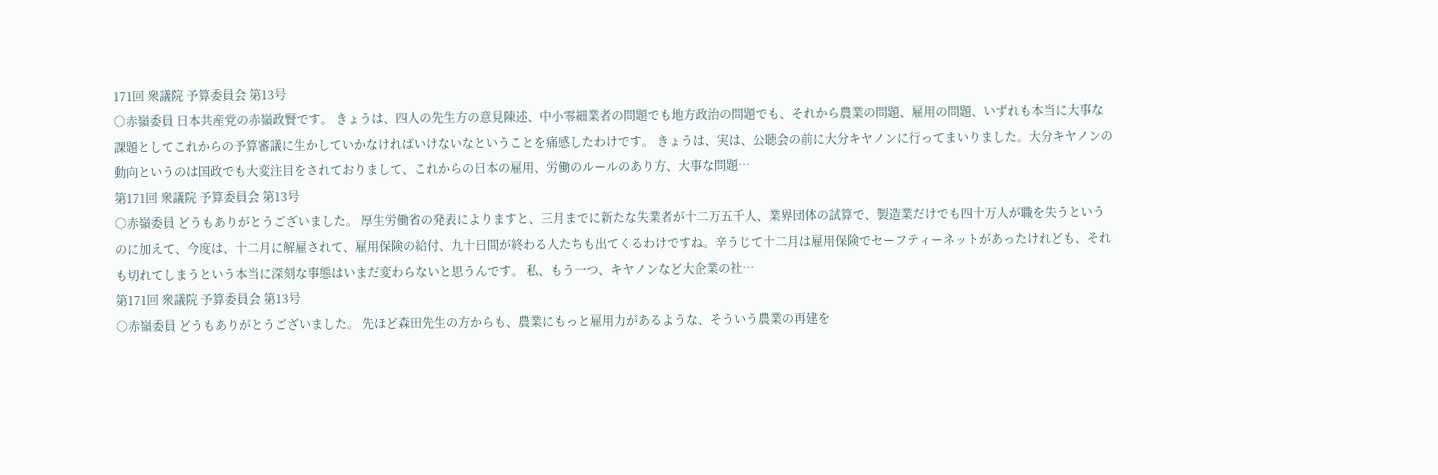171回 衆議院 予算委員会 第13号
○赤嶺委員 日本共産党の赤嶺政賢です。 きょうは、四人の先生方の意見陳述、中小零細業者の問題でも地方政治の問題でも、それから農業の問題、雇用の問題、いずれも本当に大事な課題としてこれからの予算審議に生かしていかなければいけないなということを痛感したわけです。 きょうは、実は、公聴会の前に大分キヤノンに行ってまいりました。大分キヤノンの動向というのは国政でも大変注目をされておりまして、これからの日本の雇用、労働のルールのあり方、大事な問題…
第171回 衆議院 予算委員会 第13号
○赤嶺委員 どうもありがとうございました。 厚生労働省の発表によりますと、三月までに新たな失業者が十二万五千人、業界団体の試算で、製造業だけでも四十万人が職を失うというのに加えて、今度は、十二月に解雇されて、雇用保険の給付、九十日間が終わる人たちも出てくるわけですね。辛うじて十二月は雇用保険でセーフティーネットがあったけれども、それも切れてしまうという本当に深刻な事態はいまだ変わらないと思うんです。 私、もう一つ、キヤノンなど大企業の社…
第171回 衆議院 予算委員会 第13号
○赤嶺委員 どうもありがとうございました。 先ほど森田先生の方からも、農業にもっと雇用力があるような、そういう農業の再建を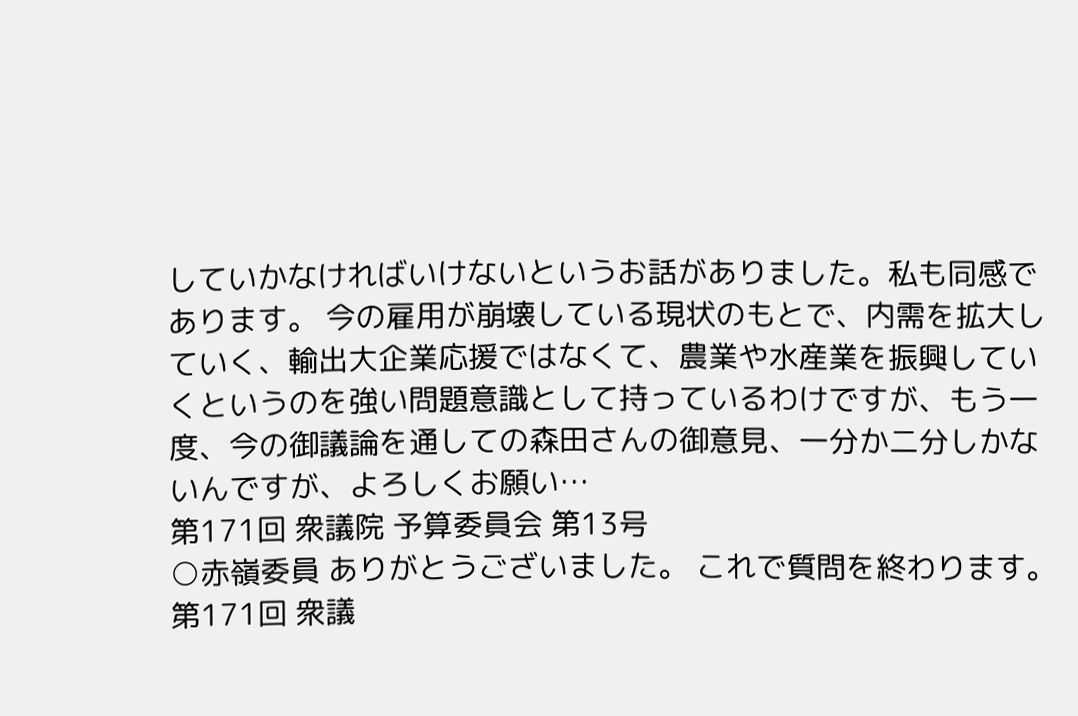していかなければいけないというお話がありました。私も同感であります。 今の雇用が崩壊している現状のもとで、内需を拡大していく、輸出大企業応援ではなくて、農業や水産業を振興していくというのを強い問題意識として持っているわけですが、もう一度、今の御議論を通しての森田さんの御意見、一分か二分しかないんですが、よろしくお願い…
第171回 衆議院 予算委員会 第13号
○赤嶺委員 ありがとうございました。 これで質問を終わります。
第171回 衆議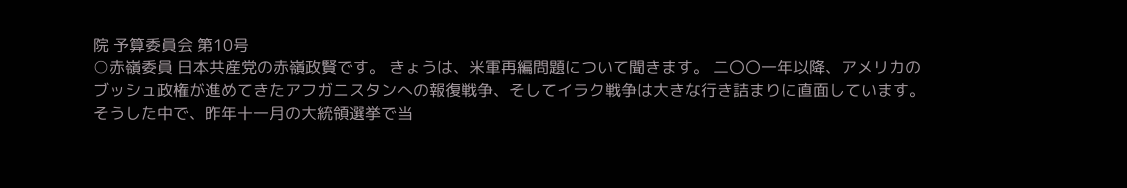院 予算委員会 第10号
○赤嶺委員 日本共産党の赤嶺政賢です。 きょうは、米軍再編問題について聞きます。 二〇〇一年以降、アメリカのブッシュ政権が進めてきたアフガニスタンへの報復戦争、そしてイラク戦争は大きな行き詰まりに直面しています。そうした中で、昨年十一月の大統領選挙で当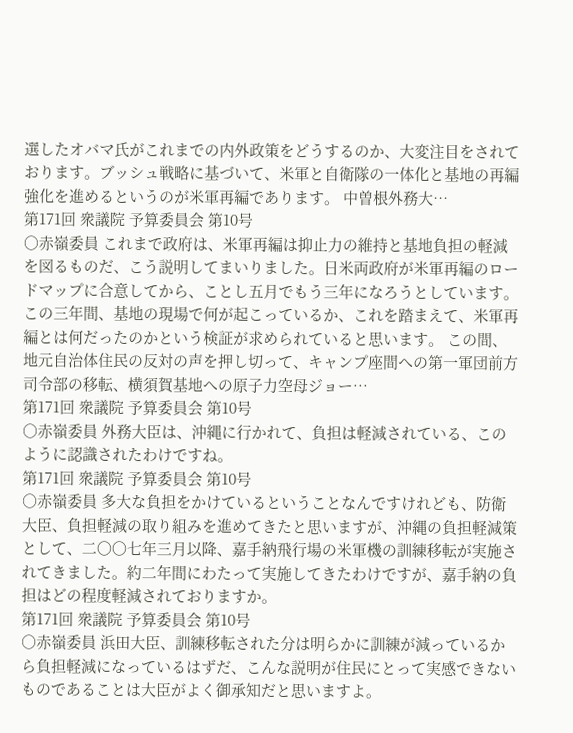選したオバマ氏がこれまでの内外政策をどうするのか、大変注目をされております。ブッシュ戦略に基づいて、米軍と自衛隊の一体化と基地の再編強化を進めるというのが米軍再編であります。 中曽根外務大…
第171回 衆議院 予算委員会 第10号
○赤嶺委員 これまで政府は、米軍再編は抑止力の維持と基地負担の軽減を図るものだ、こう説明してまいりました。日米両政府が米軍再編のロードマップに合意してから、ことし五月でもう三年になろうとしています。この三年間、基地の現場で何が起こっているか、これを踏まえて、米軍再編とは何だったのかという検証が求められていると思います。 この間、地元自治体住民の反対の声を押し切って、キャンプ座間への第一軍団前方司令部の移転、横須賀基地への原子力空母ジョー…
第171回 衆議院 予算委員会 第10号
○赤嶺委員 外務大臣は、沖縄に行かれて、負担は軽減されている、このように認識されたわけですね。
第171回 衆議院 予算委員会 第10号
○赤嶺委員 多大な負担をかけているということなんですけれども、防衛大臣、負担軽減の取り組みを進めてきたと思いますが、沖縄の負担軽減策として、二〇〇七年三月以降、嘉手納飛行場の米軍機の訓練移転が実施されてきました。約二年間にわたって実施してきたわけですが、嘉手納の負担はどの程度軽減されておりますか。
第171回 衆議院 予算委員会 第10号
○赤嶺委員 浜田大臣、訓練移転された分は明らかに訓練が減っているから負担軽減になっているはずだ、こんな説明が住民にとって実感できないものであることは大臣がよく御承知だと思いますよ。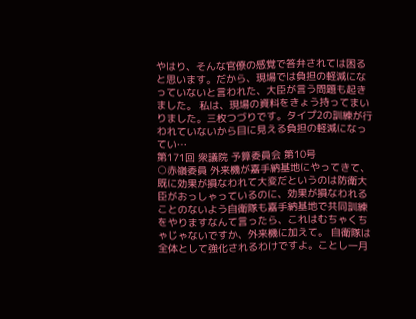やはり、そんな官僚の感覚で答弁されては困ると思います。だから、現場では負担の軽減になっていないと言われた、大臣が言う問題も起きました。 私は、現場の資料をきょう持ってまいりました。三枚つづりです。タイプ2の訓練が行われていないから目に見える負担の軽減になってい…
第171回 衆議院 予算委員会 第10号
○赤嶺委員 外来機が嘉手納基地にやってきて、既に効果が損なわれて大変だというのは防衛大臣がおっしゃっているのに、効果が損なわれることのないよう自衛隊も嘉手納基地で共同訓練をやりますなんて言ったら、これはむちゃくちゃじゃないですか、外来機に加えて。 自衛隊は全体として強化されるわけですよ。ことし一月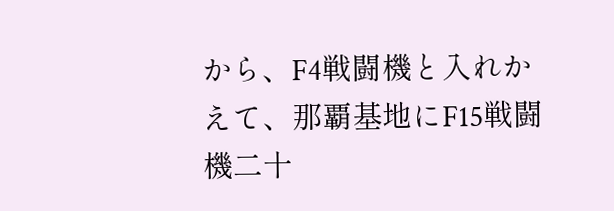から、F4戦闘機と入れかえて、那覇基地にF15戦闘機二十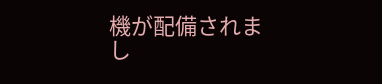機が配備されまし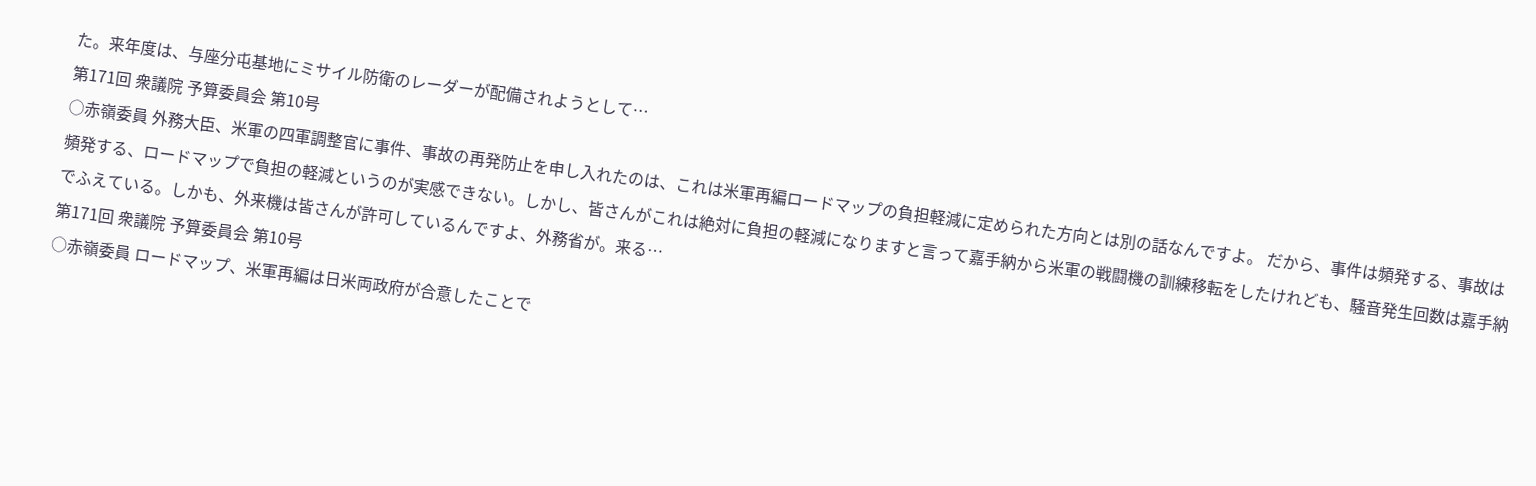た。来年度は、与座分屯基地にミサイル防衛のレーダーが配備されようとして…
第171回 衆議院 予算委員会 第10号
○赤嶺委員 外務大臣、米軍の四軍調整官に事件、事故の再発防止を申し入れたのは、これは米軍再編ロードマップの負担軽減に定められた方向とは別の話なんですよ。 だから、事件は頻発する、事故は頻発する、ロードマップで負担の軽減というのが実感できない。しかし、皆さんがこれは絶対に負担の軽減になりますと言って嘉手納から米軍の戦闘機の訓練移転をしたけれども、騒音発生回数は嘉手納でふえている。しかも、外来機は皆さんが許可しているんですよ、外務省が。来る…
第171回 衆議院 予算委員会 第10号
○赤嶺委員 ロードマップ、米軍再編は日米両政府が合意したことで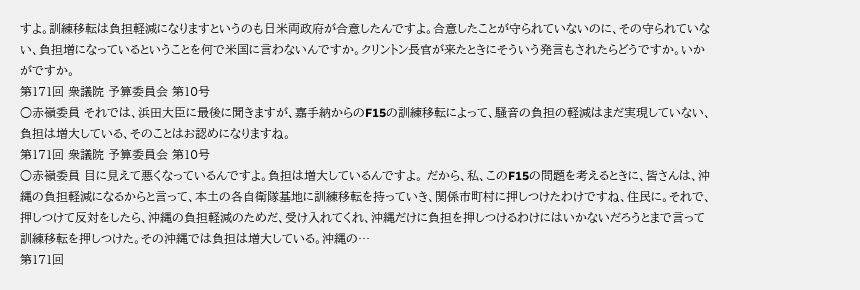すよ。訓練移転は負担軽減になりますというのも日米両政府が合意したんですよ。合意したことが守られていないのに、その守られていない、負担増になっているということを何で米国に言わないんですか。クリントン長官が来たときにそういう発言もされたらどうですか。いかがですか。
第171回 衆議院 予算委員会 第10号
○赤嶺委員 それでは、浜田大臣に最後に聞きますが、嘉手納からのF15の訓練移転によって、騒音の負担の軽減はまだ実現していない、負担は増大している、そのことはお認めになりますね。
第171回 衆議院 予算委員会 第10号
○赤嶺委員 目に見えて悪くなっているんですよ。負担は増大しているんですよ。 だから、私、このF15の問題を考えるときに、皆さんは、沖縄の負担軽減になるからと言って、本土の各自衛隊基地に訓練移転を持っていき、関係市町村に押しつけたわけですね、住民に。それで、押しつけて反対をしたら、沖縄の負担軽減のためだ、受け入れてくれ、沖縄だけに負担を押しつけるわけにはいかないだろうとまで言って訓練移転を押しつけた。その沖縄では負担は増大している。沖縄の…
第171回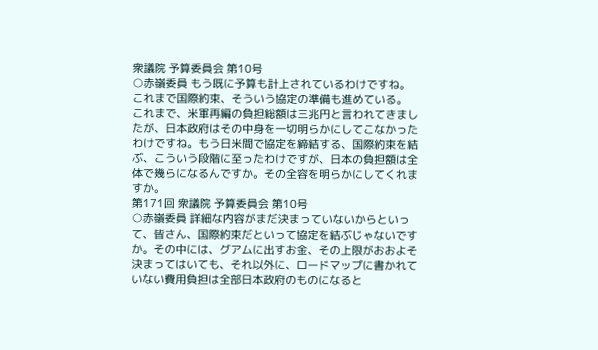衆議院 予算委員会 第10号
○赤嶺委員 もう既に予算も計上されているわけですね。これまで国際約束、そういう協定の準備も進めている。 これまで、米軍再編の負担総額は三兆円と言われてきましたが、日本政府はその中身を一切明らかにしてこなかったわけですね。もう日米間で協定を締結する、国際約束を結ぶ、こういう段階に至ったわけですが、日本の負担額は全体で幾らになるんですか。その全容を明らかにしてくれますか。
第171回 衆議院 予算委員会 第10号
○赤嶺委員 詳細な内容がまだ決まっていないからといって、皆さん、国際約束だといって協定を結ぶじゃないですか。その中には、グアムに出すお金、その上限がおおよそ決まってはいても、それ以外に、ロードマップに書かれていない費用負担は全部日本政府のものになると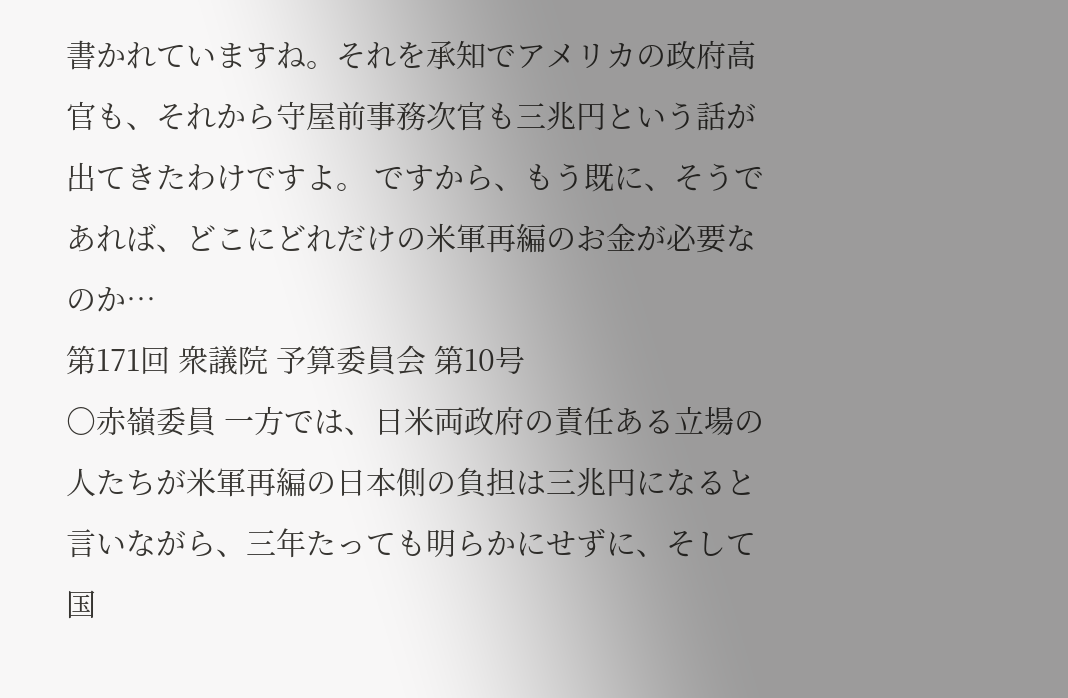書かれていますね。それを承知でアメリカの政府高官も、それから守屋前事務次官も三兆円という話が出てきたわけですよ。 ですから、もう既に、そうであれば、どこにどれだけの米軍再編のお金が必要なのか…
第171回 衆議院 予算委員会 第10号
○赤嶺委員 一方では、日米両政府の責任ある立場の人たちが米軍再編の日本側の負担は三兆円になると言いながら、三年たっても明らかにせずに、そして国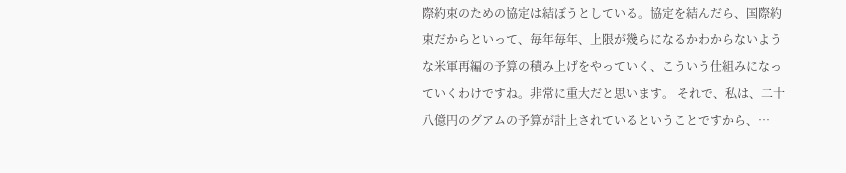際約束のための協定は結ぼうとしている。協定を結んだら、国際約束だからといって、毎年毎年、上限が幾らになるかわからないような米軍再編の予算の積み上げをやっていく、こういう仕組みになっていくわけですね。非常に重大だと思います。 それで、私は、二十八億円のグアムの予算が計上されているということですから、…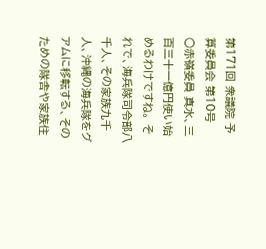第171回 衆議院 予算委員会 第10号
○赤嶺委員 真水、三百三十一億円使い始めるわけですね。 それで、海兵隊司令部八千人、その家族九千人、沖縄の海兵隊をグアムに移転する、そのための隊舎や家族住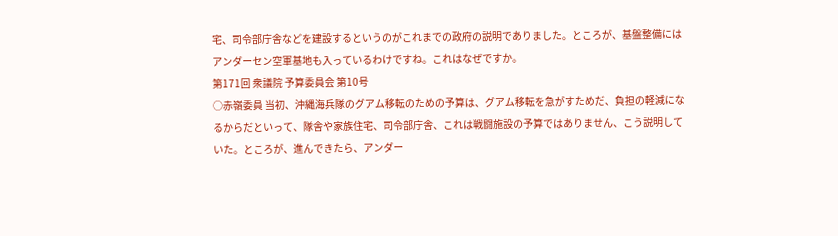宅、司令部庁舎などを建設するというのがこれまでの政府の説明でありました。ところが、基盤整備にはアンダーセン空軍基地も入っているわけですね。これはなぜですか。
第171回 衆議院 予算委員会 第10号
○赤嶺委員 当初、沖縄海兵隊のグアム移転のための予算は、グアム移転を急がすためだ、負担の軽減になるからだといって、隊舎や家族住宅、司令部庁舎、これは戦闘施設の予算ではありません、こう説明していた。ところが、進んできたら、アンダー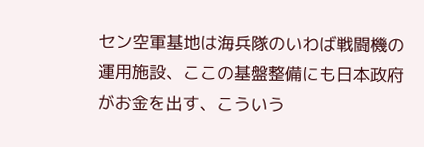セン空軍基地は海兵隊のいわば戦闘機の運用施設、ここの基盤整備にも日本政府がお金を出す、こういう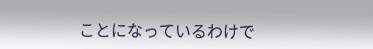ことになっているわけで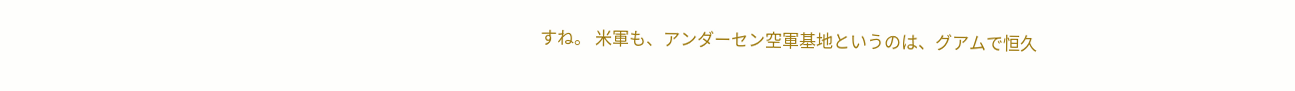すね。 米軍も、アンダーセン空軍基地というのは、グアムで恒久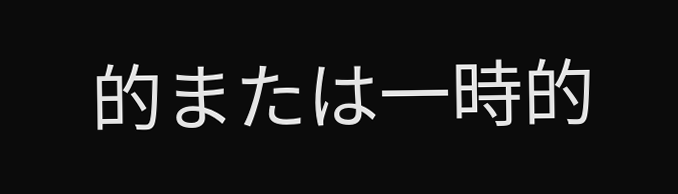的または一時的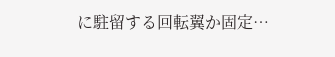に駐留する回転翼か固定…